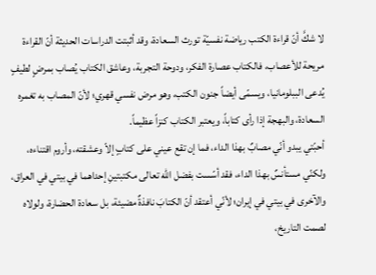لا شكَّ أنّ قراءة الكتب رياضة نفسيّة تورث السعادة، وقد أثبتت الدراسات الحديثة أنّ القراءة مريحة للأعصاب، فالكتاب عصارة الفكر، ودوحة التجربة، وعاشق الكتاب يُصاب بمرضٍ لطيفٍ يُدعى الببلومانيا، ويسمّى أيضاً جنون الكتب، وهو مرض نفسي قهري؛ لأنّ المصاب به تغمره السعادة، والبهجة إذا رأى كتاباً، ويعتبر الكتاب كنزاً عظيماً.
أحبّتي يبدو أنّي مصابٌ بهذا الداء، فما إن تقع عيني على كتابٍ إلاّ وعشقته، وأروم اقتناءه، ولكنّي مستأنسٌ بهذا الداء، فقد أسّست بفضل الله تعالى مكتبتينِ إحداهما في بيتي في العراق، والآخرى في بيتي في إيران؛ لأنّي أعتقد أنّ الكتابَ نافذةٌ مضيئة، بل سعادة الحضارة، ولولاه لصمت التاريخ،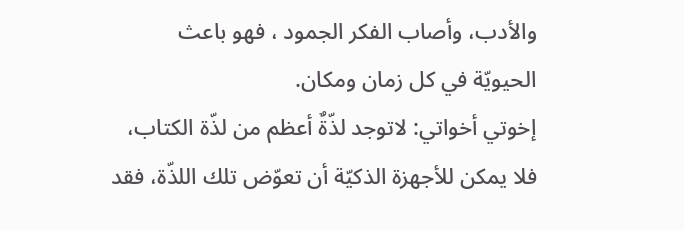والأدب، وأصاب الفكر الجمود ، فهو باعث الحيويّة في كل زمان ومكان.
إخوتي أخواتي: لاتوجد لذّةٌ أعظم من لذّة الكتاب، فلا يمكن للأجهزة الذكيّة أن تعوّض تلك اللذّة، فقد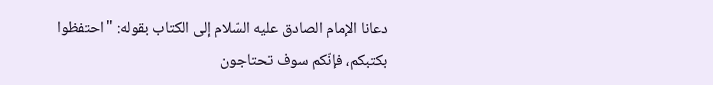دعانا الإمام الصادق عليه السّلام إلى الكتاب بقوله: "احتفظوا بكتبكم، فإنّكم سوف تحتاجون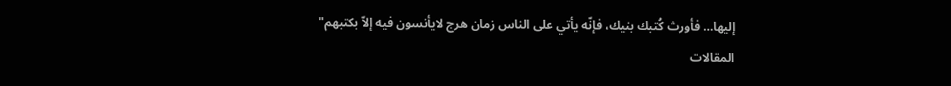إليها… فأورث كُتبك بنيك، فإنّه يأتي على الناس زمان هرج لايأنسون فيه إلاّ بكتبهم"
المقالات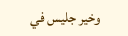وخير جليس في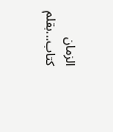الزمان كتاب...بقلم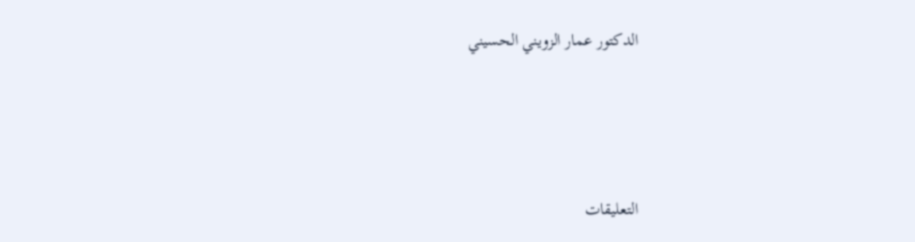الدكتور عمار الزويني الحسيني





التعليقات